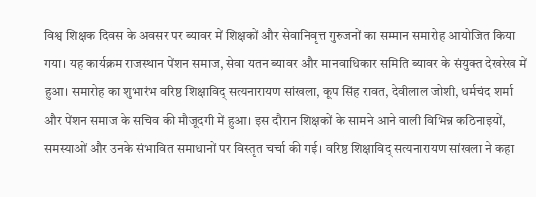विश्व शिक्षक दिवस के अवसर पर ब्यावर में शिक्षकों और सेवानिवृत्त गुरुजनों का सम्मान समारोह आयोजित किया गया। यह कार्यक्रम राजस्थान पेंशन समाज, सेवा यतन ब्यावर और मानवाधिकार समिति ब्यावर के संयुक्त देखरेख में हुआ। समारोह का शुभारंभ वरिष्ठ शिक्षाविद् सत्यनारायण सांखला, कूप सिंह रावत, देवीलाल जोशी, धर्मचंद शर्मा और पेंशन समाज के सचिव की मौजूदगी में हुआ। इस दौरान शिक्षकों के सामने आने वाली विभिन्न कठिनाइयों, समस्याओं और उनके संभावित समाधानों पर विस्तृत चर्चा की गई। वरिष्ठ शिक्षाविद् सत्यनारायण सांखला ने कहा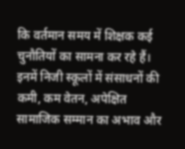कि वर्तमान समय में शिक्षक कई चुनौतियों का सामना कर रहे हैं। इनमें निजी स्कूलों में संसाधनों की कमी, कम वेतन, अपेक्षित सामाजिक सम्मान का अभाव और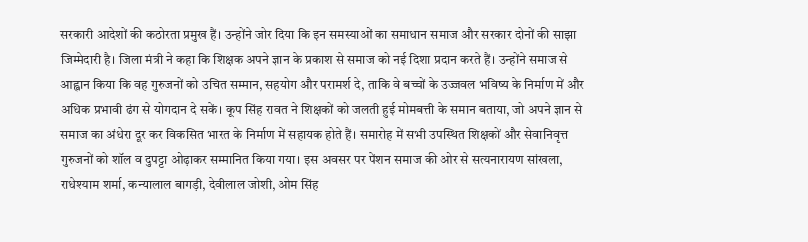सरकारी आदेशों की कठोरता प्रमुख हैं। उन्होंने जोर दिया कि इन समस्याओं का समाधान समाज और सरकार दोनों की साझा जिम्मेदारी है। जिला मंत्री ने कहा कि शिक्षक अपने ज्ञान के प्रकाश से समाज को नई दिशा प्रदान करते हैं। उन्होंने समाज से आह्वान किया कि वह गुरुजनों को उचित सम्मान, सहयोग और परामर्श दे, ताकि वे बच्चों के उज्जवल भविष्य के निर्माण में और अधिक प्रभावी ढंग से योगदान दे सकें। कूप सिंह रावत ने शिक्षकों को जलती हुई मोमबत्ती के समान बताया, जो अपने ज्ञान से समाज का अंधेरा दूर कर विकसित भारत के निर्माण में सहायक होते हैं। समारोह में सभी उपस्थित शिक्षकों और सेवानिवृत्त गुरुजनों को शॉल व दुपट्टा ओढ़ाकर सम्मानित किया गया। इस अवसर पर पेंशन समाज की ओर से सत्यनारायण सांखला, राधेश्याम शर्मा, कन्यालाल बागड़ी, देवीलाल जोशी, ओम सिंह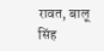रावत, बालू सिंह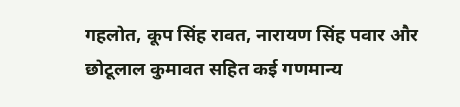गहलोत, कूप सिंह रावत, नारायण सिंह पवार और छोटूलाल कुमावत सहित कई गणमान्य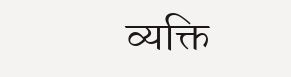व्यक्ति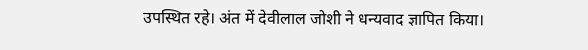उपस्थित रहे। अंत में देवीलाल जोशी ने धन्यवाद ज्ञापित किया।